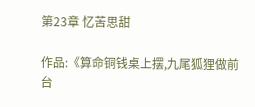第23章 忆苦思甜

作品:《算命铜钱桌上摆,九尾狐狸做前台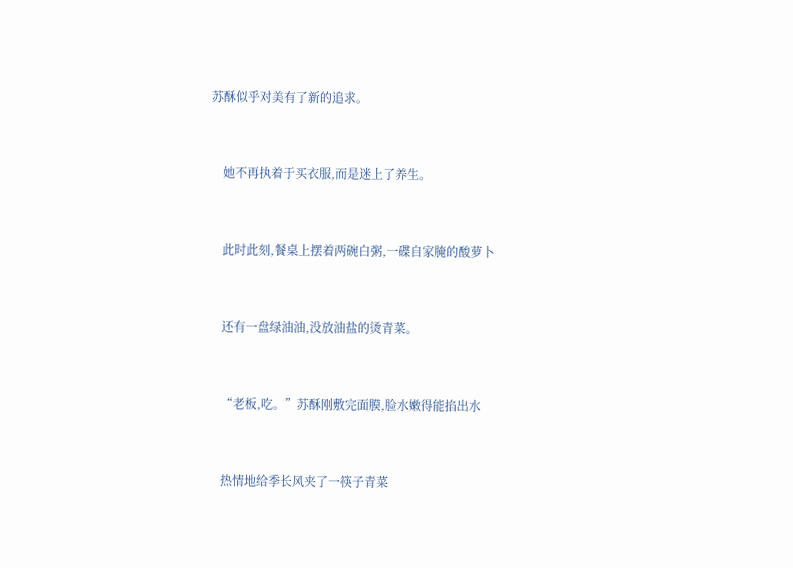苏酥似乎对美有了新的追求。


    她不再执着于买衣服,而是迷上了养生。


    此时此刻,餐桌上摆着两碗白粥,一碟自家腌的酸萝卜


    还有一盘绿油油,没放油盐的烫青菜。


    “老板,吃。”苏酥刚敷完面膜,脸水嫩得能掐出水


    热情地给季长风夹了一筷子青菜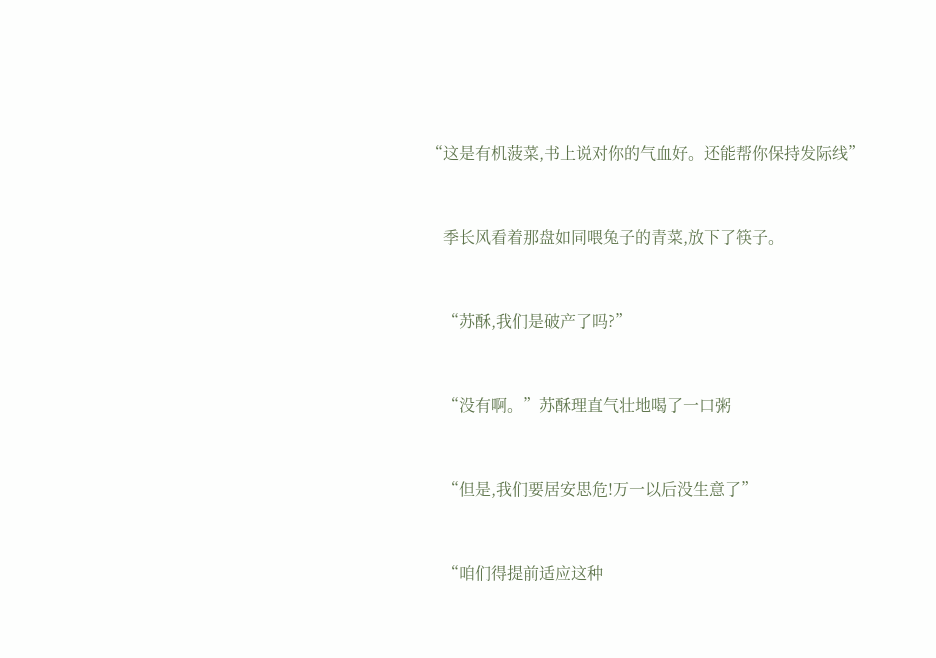“这是有机菠菜,书上说对你的气血好。还能帮你保持发际线”


    季长风看着那盘如同喂兔子的青菜,放下了筷子。


    “苏酥,我们是破产了吗?”


    “没有啊。”苏酥理直气壮地喝了一口粥


    “但是,我们要居安思危!万一以后没生意了”


    “咱们得提前适应这种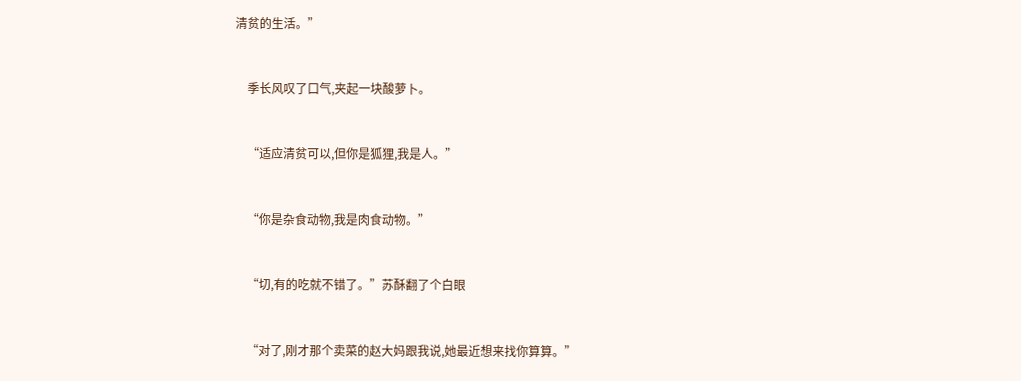清贫的生活。”


    季长风叹了口气,夹起一块酸萝卜。


    “适应清贫可以,但你是狐狸,我是人。”


    “你是杂食动物,我是肉食动物。”


    “切,有的吃就不错了。”苏酥翻了个白眼


    “对了,刚才那个卖菜的赵大妈跟我说,她最近想来找你算算。”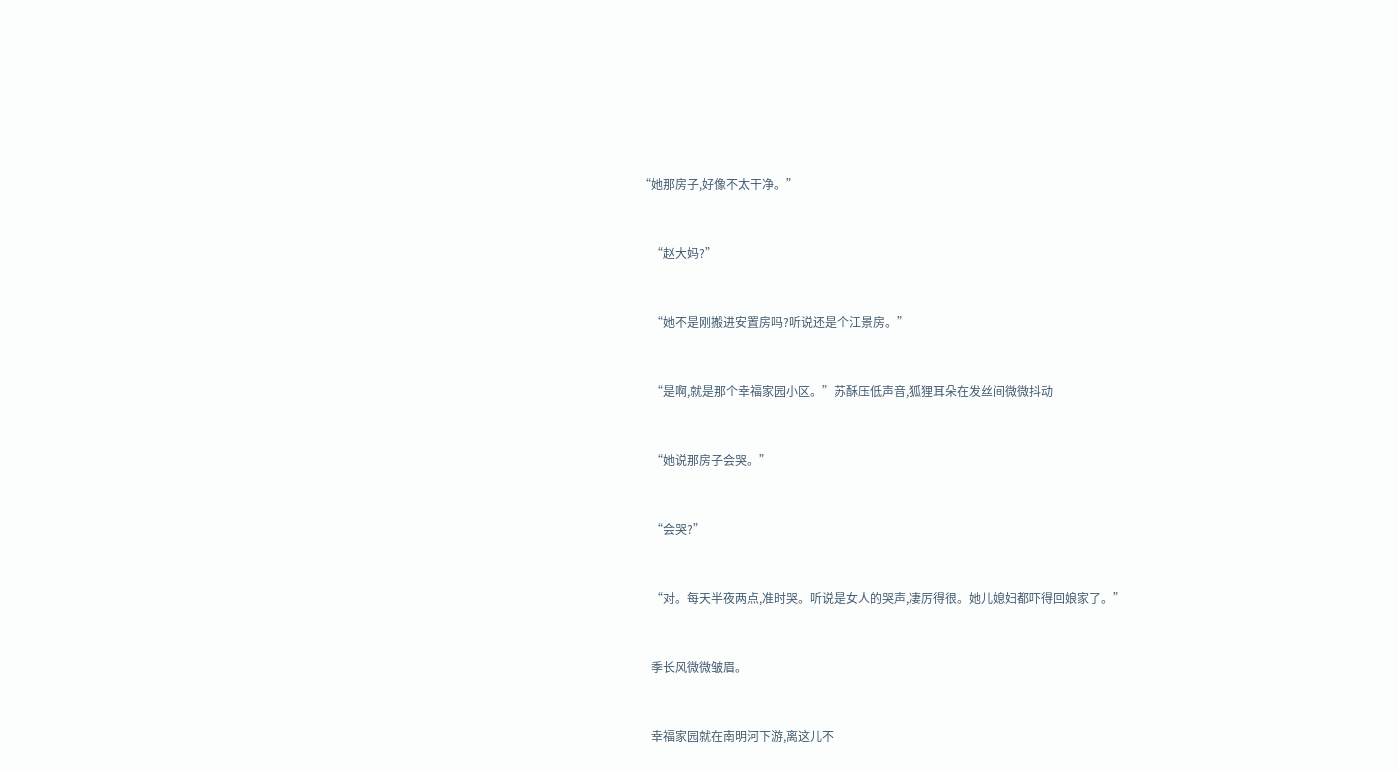“她那房子,好像不太干净。”


    “赵大妈?”


    “她不是刚搬进安置房吗?听说还是个江景房。”


    “是啊,就是那个幸福家园小区。”苏酥压低声音,狐狸耳朵在发丝间微微抖动


    “她说那房子会哭。”


    “会哭?”


    “对。每天半夜两点,准时哭。听说是女人的哭声,凄厉得很。她儿媳妇都吓得回娘家了。”


    季长风微微皱眉。


    幸福家园就在南明河下游,离这儿不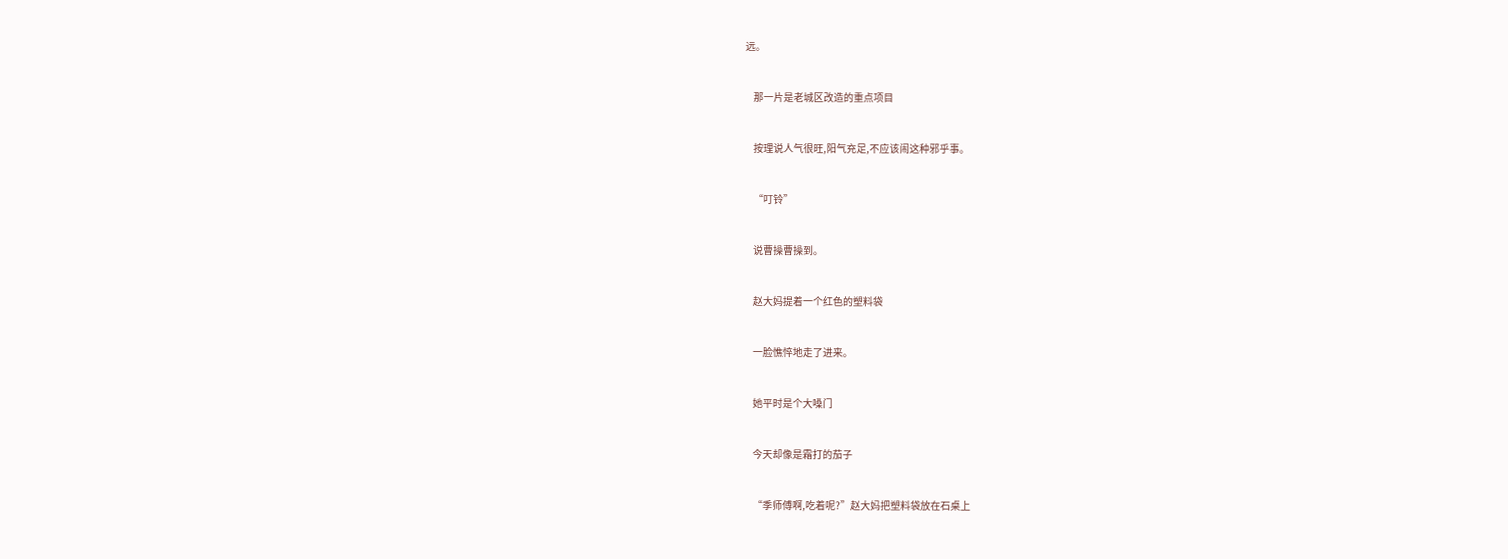远。


    那一片是老城区改造的重点项目


    按理说人气很旺,阳气充足,不应该闹这种邪乎事。


    “叮铃”


    说曹操曹操到。


    赵大妈提着一个红色的塑料袋


    一脸憔悴地走了进来。


    她平时是个大嗓门


    今天却像是霜打的茄子


    “季师傅啊,吃着呢?”赵大妈把塑料袋放在石桌上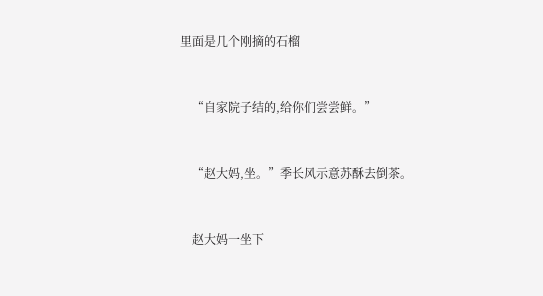里面是几个刚摘的石榴


    “自家院子结的,给你们尝尝鲜。”


    “赵大妈,坐。”季长风示意苏酥去倒茶。


    赵大妈一坐下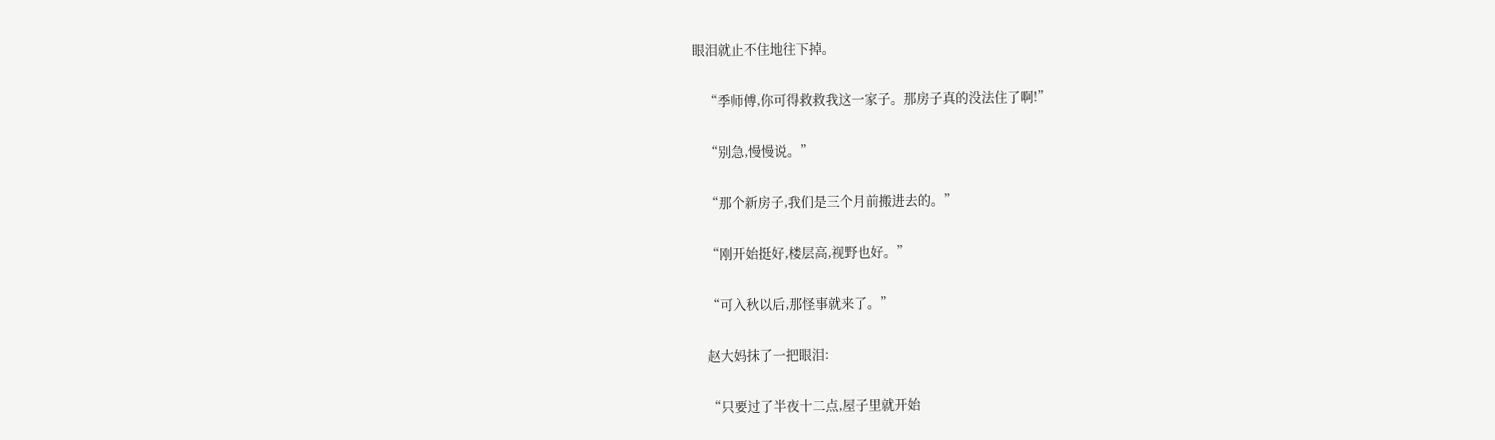眼泪就止不住地往下掉。


    “季师傅,你可得救救我这一家子。那房子真的没法住了啊!”


    “别急,慢慢说。”


    “那个新房子,我们是三个月前搬进去的。”


    “刚开始挺好,楼层高,视野也好。”


    “可入秋以后,那怪事就来了。”


    赵大妈抹了一把眼泪:


    “只要过了半夜十二点,屋子里就开始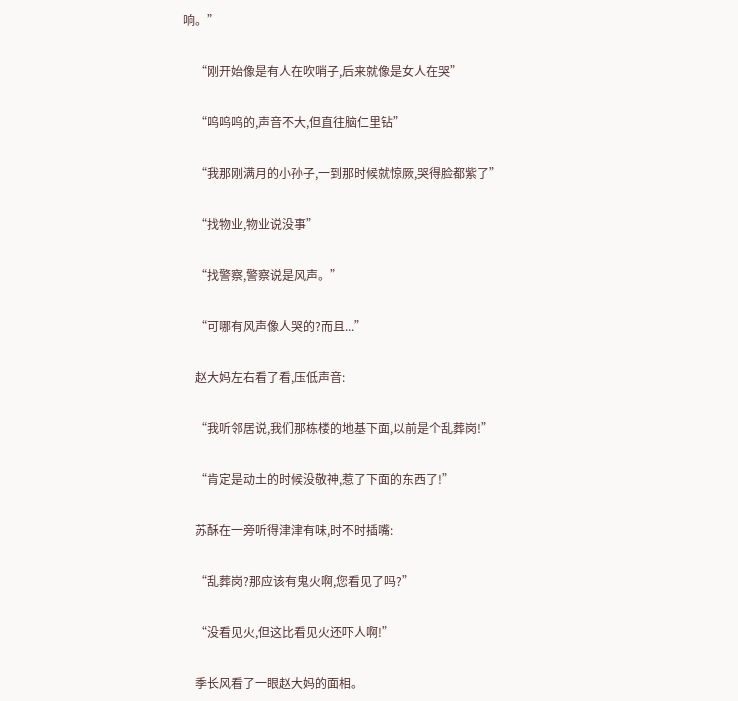响。”


    “刚开始像是有人在吹哨子,后来就像是女人在哭”


    “呜呜呜的,声音不大,但直往脑仁里钻”


    “我那刚满月的小孙子,一到那时候就惊厥,哭得脸都紫了”


    “找物业,物业说没事”


    “找警察,警察说是风声。”


    “可哪有风声像人哭的?而且...”


    赵大妈左右看了看,压低声音:


    “我听邻居说,我们那栋楼的地基下面,以前是个乱葬岗!”


    “肯定是动土的时候没敬神,惹了下面的东西了!”


    苏酥在一旁听得津津有味,时不时插嘴:


    “乱葬岗?那应该有鬼火啊,您看见了吗?”


    “没看见火,但这比看见火还吓人啊!”


    季长风看了一眼赵大妈的面相。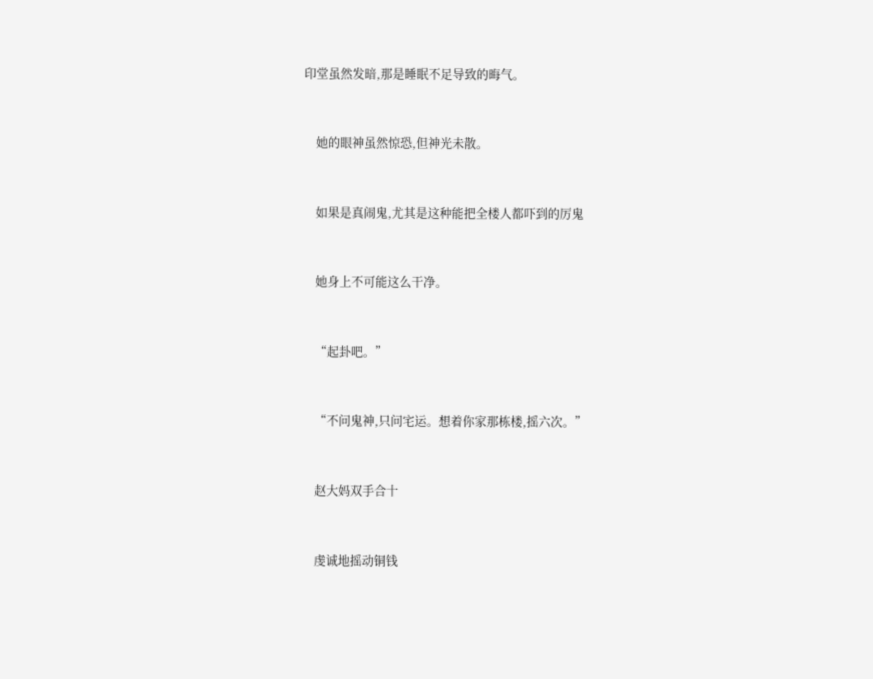印堂虽然发暗,那是睡眠不足导致的晦气。


    她的眼神虽然惊恐,但神光未散。


    如果是真闹鬼,尤其是这种能把全楼人都吓到的厉鬼


    她身上不可能这么干净。


    “起卦吧。”


    “不问鬼神,只问宅运。想着你家那栋楼,摇六次。”


    赵大妈双手合十


    虔诚地摇动铜钱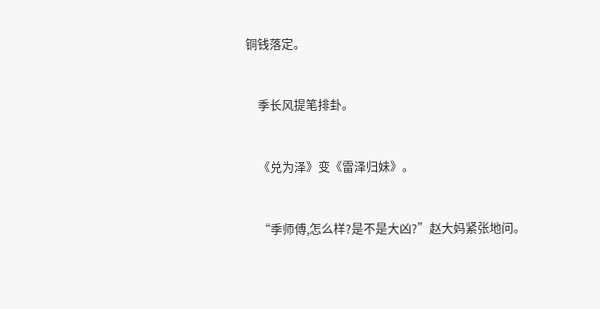铜钱落定。


    季长风提笔排卦。


    《兑为泽》变《雷泽归妹》。


    “季师傅,怎么样?是不是大凶?”赵大妈紧张地问。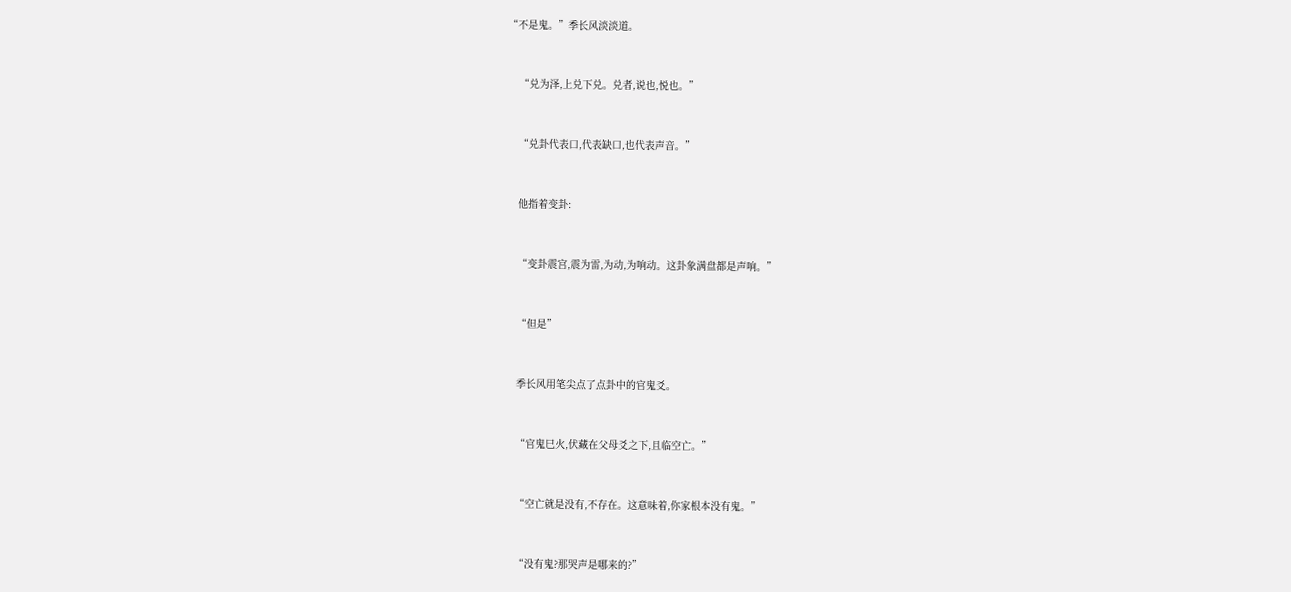“不是鬼。”季长风淡淡道。


    “兑为泽,上兑下兑。兑者,说也,悦也。”


    “兑卦代表口,代表缺口,也代表声音。”


    他指着变卦:


    “变卦震宫,震为雷,为动,为响动。这卦象满盘都是声响。”


    “但是”


    季长风用笔尖点了点卦中的官鬼爻。


    “官鬼巳火,伏藏在父母爻之下,且临空亡。”


    “空亡就是没有,不存在。这意味着,你家根本没有鬼。”


    “没有鬼?那哭声是哪来的?”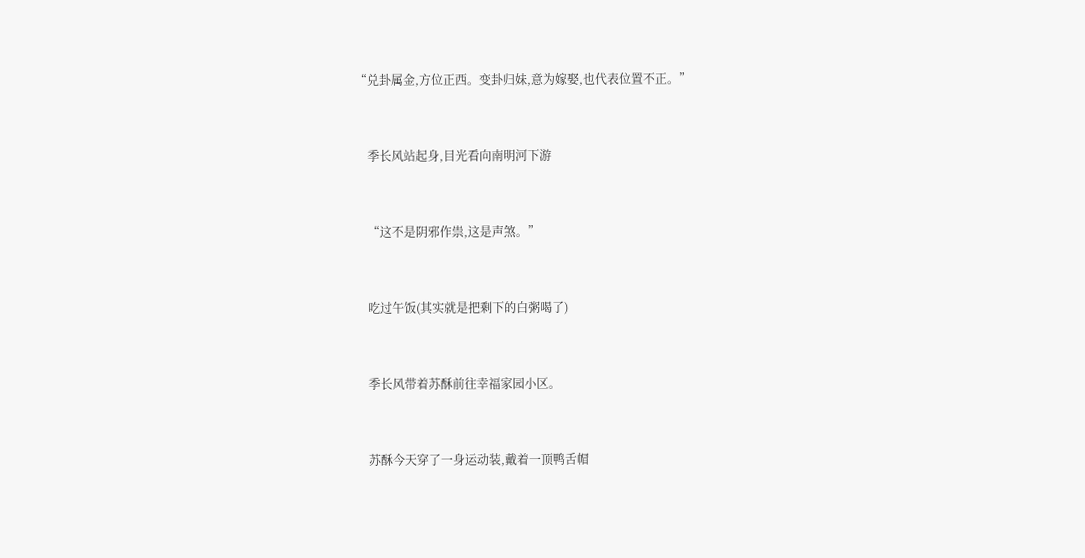“兑卦属金,方位正西。变卦归妹,意为嫁娶,也代表位置不正。”


    季长风站起身,目光看向南明河下游


    “这不是阴邪作祟,这是声煞。”


    吃过午饭(其实就是把剩下的白粥喝了)


    季长风带着苏酥前往幸福家园小区。


    苏酥今天穿了一身运动装,戴着一顶鸭舌帽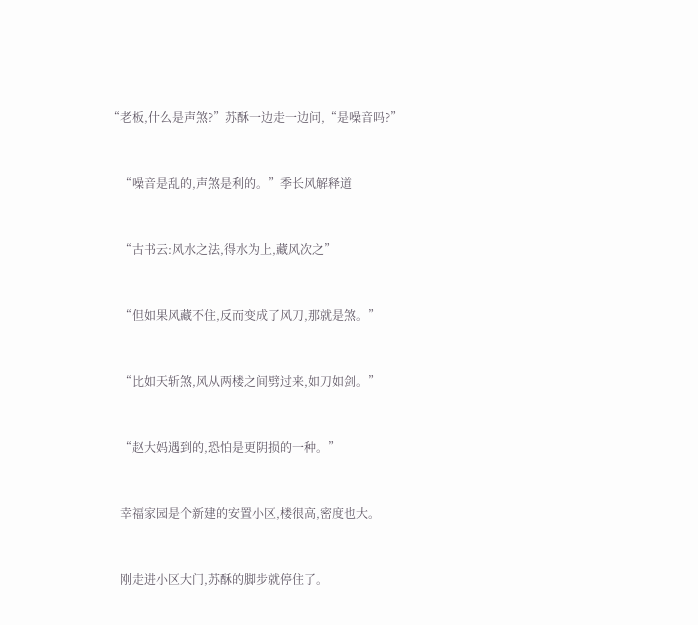“老板,什么是声煞?”苏酥一边走一边问,“是噪音吗?”


    “噪音是乱的,声煞是利的。”季长风解释道


    “古书云:风水之法,得水为上,藏风次之”


    “但如果风藏不住,反而变成了风刀,那就是煞。”


    “比如天斩煞,风从两楼之间劈过来,如刀如剑。”


    “赵大妈遇到的,恐怕是更阴损的一种。”


    幸福家园是个新建的安置小区,楼很高,密度也大。


    刚走进小区大门,苏酥的脚步就停住了。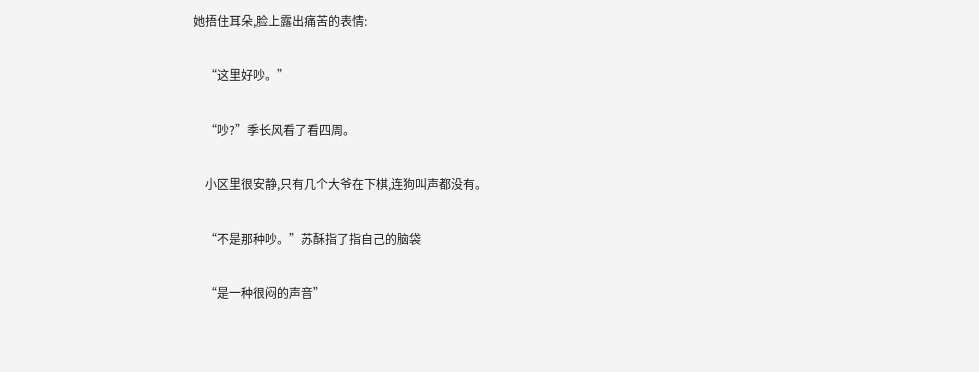她捂住耳朵,脸上露出痛苦的表情:


    “这里好吵。”


    “吵?”季长风看了看四周。


    小区里很安静,只有几个大爷在下棋,连狗叫声都没有。


    “不是那种吵。”苏酥指了指自己的脑袋


    “是一种很闷的声音”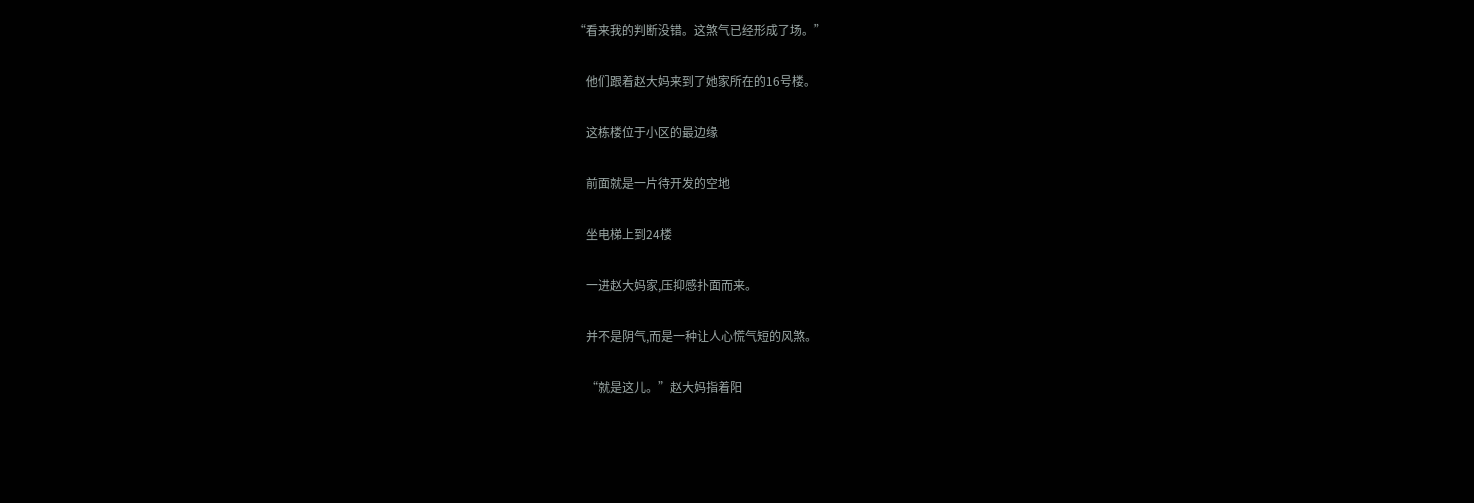“看来我的判断没错。这煞气已经形成了场。”


    他们跟着赵大妈来到了她家所在的16号楼。


    这栋楼位于小区的最边缘


    前面就是一片待开发的空地


    坐电梯上到24楼


    一进赵大妈家,压抑感扑面而来。


    并不是阴气,而是一种让人心慌气短的风煞。


    “就是这儿。”赵大妈指着阳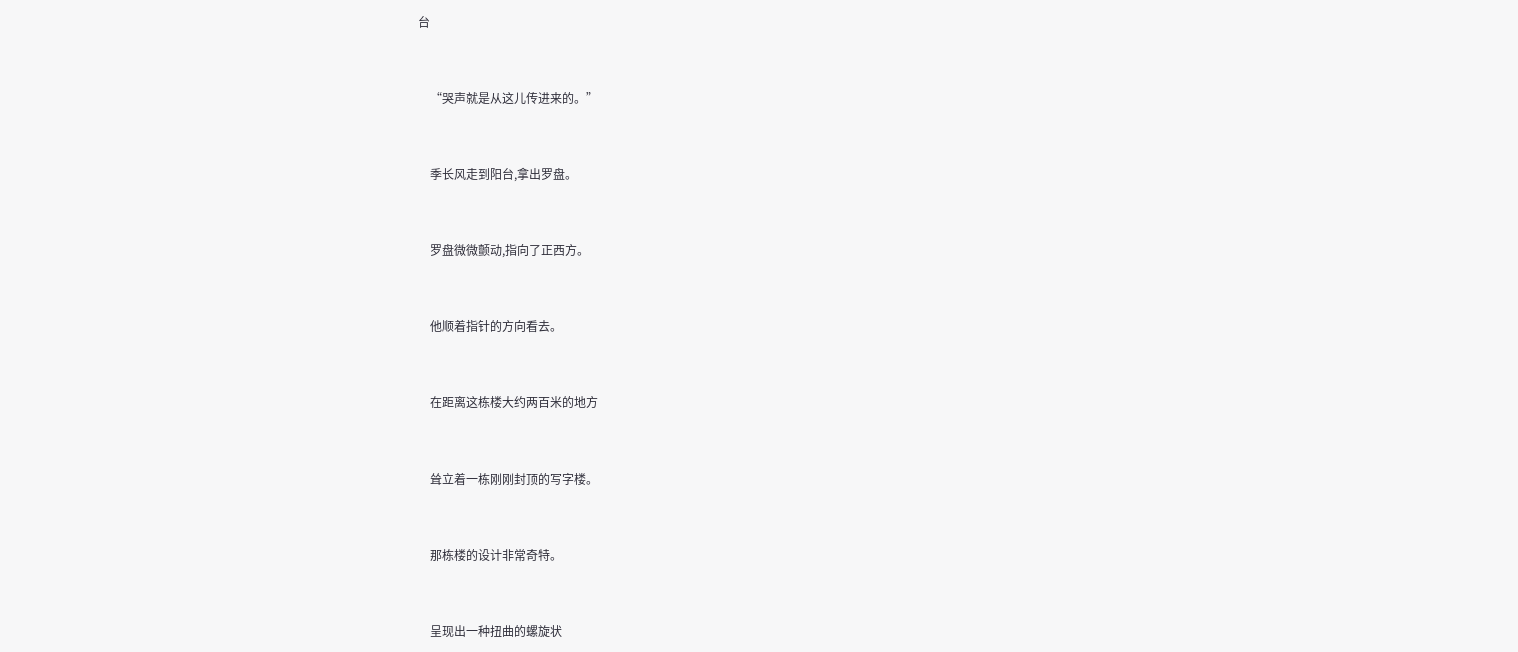台


    “哭声就是从这儿传进来的。”


    季长风走到阳台,拿出罗盘。


    罗盘微微颤动,指向了正西方。


    他顺着指针的方向看去。


    在距离这栋楼大约两百米的地方


    耸立着一栋刚刚封顶的写字楼。


    那栋楼的设计非常奇特。


    呈现出一种扭曲的螺旋状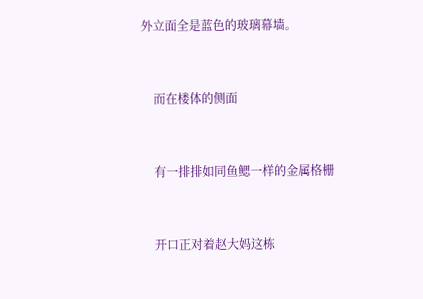外立面全是蓝色的玻璃幕墙。


    而在楼体的侧面


    有一排排如同鱼鳃一样的金属格栅


    开口正对着赵大妈这栋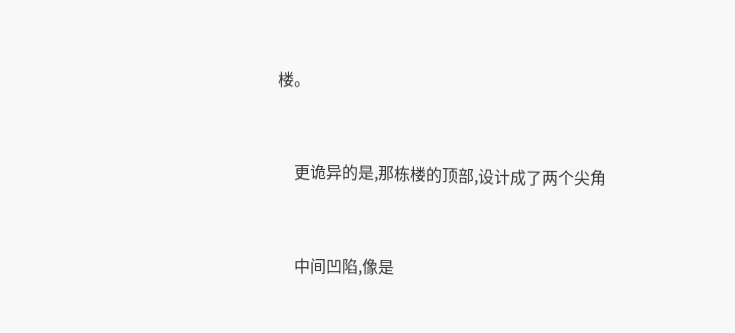楼。


    更诡异的是,那栋楼的顶部,设计成了两个尖角


    中间凹陷,像是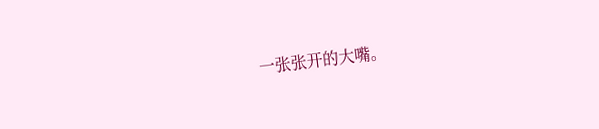一张张开的大嘴。